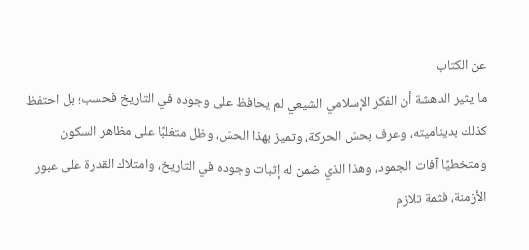عن الكتاب
ما يثير الدهشة أن الفكر الإسلامي الشيعي لم يحافظ على وجوده في التاريخ فحسب؛ بل احتفظ كذلك بديناميته، وعرف بحسّ الحركة، وتميز بهذا الحسّ، وظل متغلبًا على مظاهر السكون ومتخطيًا آفات الجمود، وهذا الذي ضمن له إثبات وجوده في التاريخ، وامتلاك القدرة على عبور الأزمنة، فثمة تلازم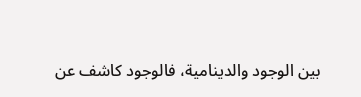بين الوجود والدينامية، فالوجود كاشف عن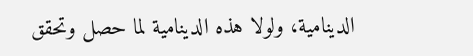الدينامية، ولولا هذه الدينامية لما حصل وتحقق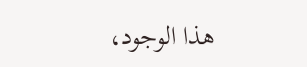هذا الوجود،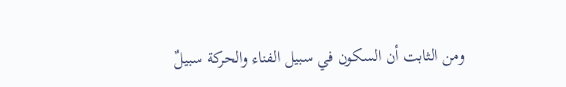ومن الثابت أن السكون في سبيل الفناء والحركة سبيلٌ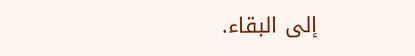إلى البقاء.